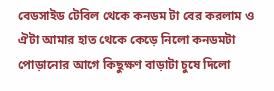বেডসাইড টেবিল থেকে কনডম টা বের করলাম ও ঐটা আমার হাত থেকে কেড়ে নিলো কনডমটা পোড়ানোর আগে কিছুক্ষণ বাড়াটা চুষে দিলো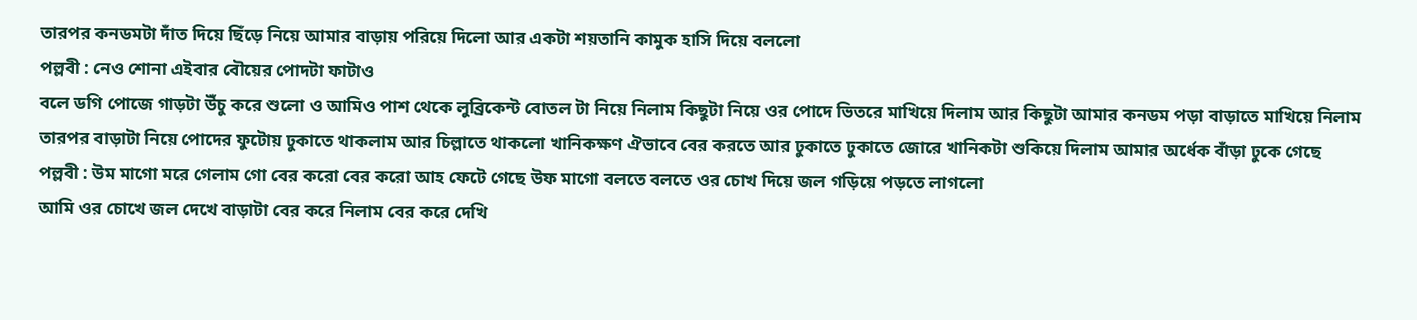তারপর কনডমটা দাঁত দিয়ে ছিঁড়ে নিয়ে আমার বাড়ায় পরিয়ে দিলো আর একটা শয়তানি কামুক হাসি দিয়ে বললো
পল্লবী : নেও শোনা এইবার বৌয়ের পোদটা ফাটাও
বলে ডগি পোজে গাড়টা উঁচু করে শুলো ও আমিও পাশ থেকে লুব্রিকেন্ট বোতল টা নিয়ে নিলাম কিছুটা নিয়ে ওর পোদে ভিতরে মাখিয়ে দিলাম আর কিছুটা আমার কনডম পড়া বাড়াতে মাখিয়ে নিলাম তারপর বাড়াটা নিয়ে পোদের ফুটোয় ঢুকাতে থাকলাম আর চিল্লাতে থাকলো খানিকক্ষণ ঐভাবে বের করতে আর ঢুকাতে ঢুকাতে জোরে খানিকটা শুকিয়ে দিলাম আমার অর্ধেক বাঁড়া ঢুকে গেছে
পল্লবী : উম মাগো মরে গেলাম গো বের করো বের করো আহ ফেটে গেছে উফ মাগো বলতে বলতে ওর চোখ দিয়ে জল গড়িয়ে পড়তে লাগলো
আমি ওর চোখে জল দেখে বাড়াটা বের করে নিলাম বের করে দেখি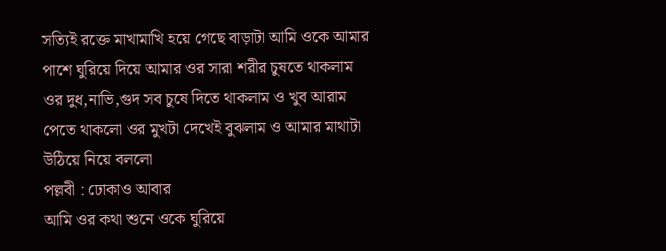সত্যিই রক্তে মাখামাখি হয়ে গেছে বাড়াটা আমি ওকে আমার পাশে ঘুরিয়ে দিয়ে আমার ওর সারা শরীর চুষতে থাকলাম ওর দুধ,নাভি,গুদ সব চুষে দিতে থাকলাম ও খুব আরাম পেতে থাকলো ওর মুখটা দেখেই বুঝলাম ও আমার মাথাটা উঠিয়ে নিয়ে বললো
পল্লবী : ঢোকাও আবার
আমি ওর কথা শুনে ওকে ঘুরিয়ে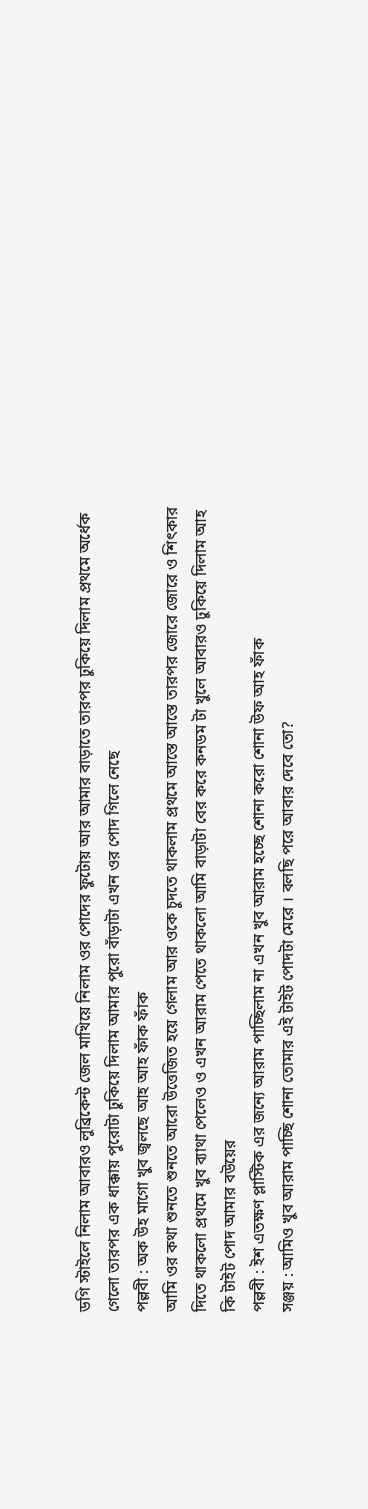ডগি স্টাইলে নিলাম আবারও লুব্রিকেন্ট জেল মাখিয়ে নিলাম ওর পোদের ফুটোয় আর আমার বাড়াতে তারপর ঢুকিয়ে দিলাম প্রথমে অর্ধেক গেলো তারপর এক ধাক্কায় পুরোটা ঢুকিয়ে দিলাম আমার পুরো বাঁড়াটা এখন ওর পোদ গিলে নেছে
পল্লবী : অক উহ মাগো খুব জ্বলছে আহ আহ ফাঁক ফাঁক
আমি ওর কথা শুনতে শুনতে আরো উত্তেজিত হয়ে গেলাম আর ওকে চুদতে থাকলাম প্রথমে আস্তে আস্তে তারপর জোরে জোরে ও শিৎকার দিতে থাকলো প্রথমে খুব ব্যাথা পেলেও ও এখন আরাম পেতে থাকলো আমি বাড়াটা বের করে কনডম টা খুলে আবারও ঢুকিয়ে দিলাম আহ কি টাইট পোদ আমার বউয়ের
পল্লবী : ইশ এতক্ষণ প্লাস্টিক এর জন্যে আরাম পাচ্ছিলাম না এখন খুব আরাম হচ্ছে শোনা করো শোনা উফ আহ ফাঁক
সঞ্জয় : আমিও খুব আরাম পাচ্ছি শোনা তোমার এই টাইট পোদটা মেরে । বলছি পরে আবার দেবে তো?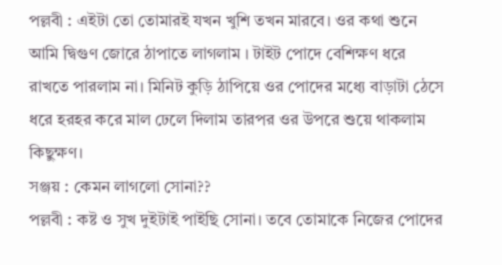পল্লবী : এইটা তো তোমারই যখন খুশি তখন মারবে। ওর কথা শুনে আমি দ্বিগুণ জোরে ঠাপাতে লাগলাম । টাইট পোদে বেশিক্ষণ ধরে রাখতে পারলাম না। মিনিট কুড়ি ঠাপিয়ে ওর পোদের মধ্যে বাড়াটা ঠেসে ধরে হরহর করে মাল ঢেলে দিলাম তারপর ওর উপরে শুয়ে থাকলাম কিছুক্ষণ।
সঞ্জয় : কেমন লাগলো সোনা??
পল্লবী : কষ্ট ও সুখ দুইটাই পাইছি সোনা। তবে তোমাকে নিজের পোদের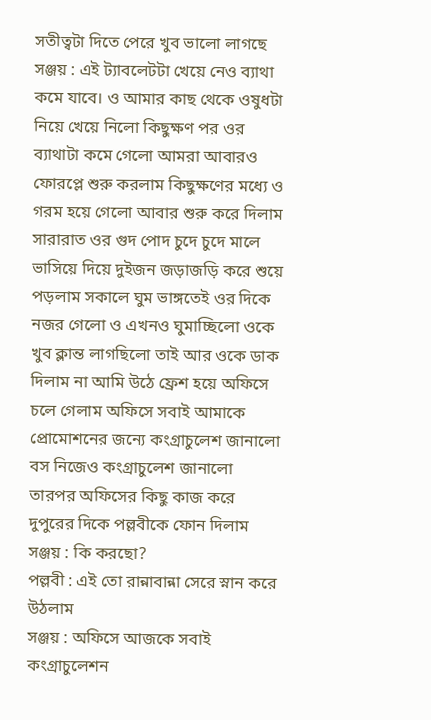সতীত্বটা দিতে পেরে খুব ভালো লাগছে
সঞ্জয় : এই ট্যাবলেটটা খেয়ে নেও ব্যাথা কমে যাবে। ও আমার কাছ থেকে ওষুধটা নিয়ে খেয়ে নিলো কিছুক্ষণ পর ওর ব্যাথাটা কমে গেলো আমরা আবারও ফোরপ্লে শুরু করলাম কিছুক্ষণের মধ্যে ও গরম হয়ে গেলো আবার শুরু করে দিলাম সারারাত ওর গুদ পোদ চুদে চুদে মালে ভাসিয়ে দিয়ে দুইজন জড়াজড়ি করে শুয়ে পড়লাম সকালে ঘুম ভাঙ্গতেই ওর দিকে নজর গেলো ও এখনও ঘুমাচ্ছিলো ওকে খুব ক্লান্ত লাগছিলো তাই আর ওকে ডাক দিলাম না আমি উঠে ফ্রেশ হয়ে অফিসে চলে গেলাম অফিসে সবাই আমাকে প্রোমোশনের জন্যে কংগ্রাচুলেশ জানালো বস নিজেও কংগ্রাচুলেশ জানালো
তারপর অফিসের কিছু কাজ করে দুপুরের দিকে পল্লবীকে ফোন দিলাম
সঞ্জয় : কি করছো?
পল্লবী : এই তো রান্নাবান্না সেরে স্নান করে উঠলাম
সঞ্জয় : অফিসে আজকে সবাই কংগ্রাচুলেশন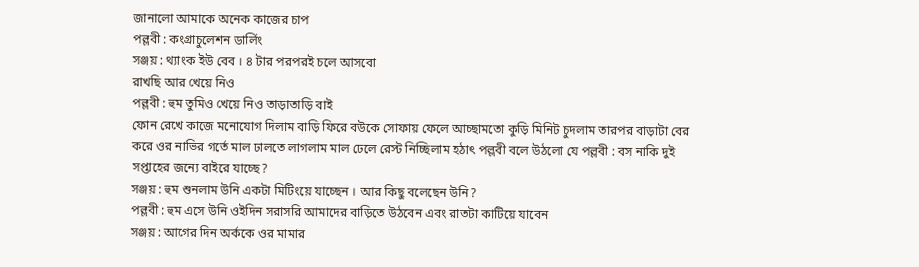জানালো আমাকে অনেক কাজের চাপ
পল্লবী : কংগ্রাচুলেশন ডার্লিং
সঞ্জয় : থ্যাংক ইউ বেব । ৪ টার পরপরই চলে আসবো
রাখছি আর খেয়ে নিও
পল্লবী : হুম তুমিও খেয়ে নিও তাড়াতাড়ি বাই
ফোন রেখে কাজে মনোযোগ দিলাম বাড়ি ফিরে বউকে সোফায় ফেলে আচ্ছামতো কুড়ি মিনিট চুদলাম তারপর বাড়াটা বের করে ওর নাভির গর্তে মাল ঢালতে লাগলাম মাল ঢেলে রেস্ট নিচ্ছিলাম হঠাৎ পল্লবী বলে উঠলো যে পল্লবী : বস নাকি দুই সপ্তাহের জন্যে বাইরে যাচ্ছে?
সঞ্জয় : হুম শুনলাম উনি একটা মিটিংয়ে যাচ্ছেন । আর কিছু বলেছেন উনি?
পল্লবী : হুম এসে উনি ওইদিন সরাসরি আমাদের বাড়িতে উঠবেন এবং রাতটা কাটিয়ে যাবেন
সঞ্জয় : আগের দিন অর্ককে ওর মামার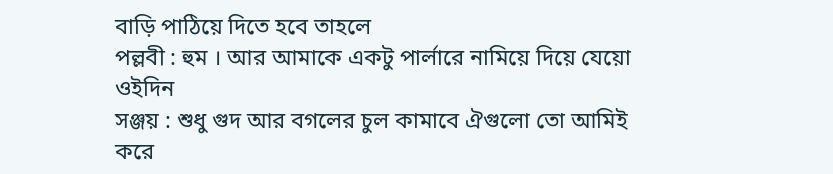বাড়ি পাঠিয়ে দিতে হবে তাহলে
পল্লবী : হুম । আর আমাকে একটু পার্লারে নামিয়ে দিয়ে যেয়ো ওইদিন
সঞ্জয় : শুধু গুদ আর বগলের চুল কামাবে ঐগুলো তো আমিই করে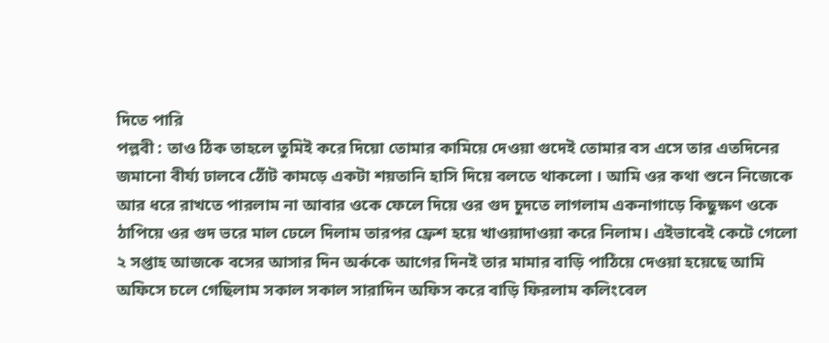দিতে পারি
পল্লবী : তাও ঠিক তাহলে তুমিই করে দিয়ো তোমার কামিয়ে দেওয়া গুদেই তোমার বস এসে তার এতদিনের জমানো বীর্য্য ঢালবে ঠোঁট কামড়ে একটা শয়তানি হাসি দিয়ে বলতে থাকলো । আমি ওর কথা শুনে নিজেকে আর ধরে রাখতে পারলাম না আবার ওকে ফেলে দিয়ে ওর গুদ চুদতে লাগলাম একনাগাড়ে কিছুক্ষণ ওকে ঠাপিয়ে ওর গুদ ভরে মাল ঢেলে দিলাম তারপর ফ্রেশ হয়ে খাওয়াদাওয়া করে নিলাম। এইভাবেই কেটে গেলো ২ সপ্তাহ আজকে বসের আসার দিন অর্ককে আগের দিনই তার মামার বাড়ি পাঠিয়ে দেওয়া হয়েছে আমি অফিসে চলে গেছিলাম সকাল সকাল সারাদিন অফিস করে বাড়ি ফিরলাম কলিংবেল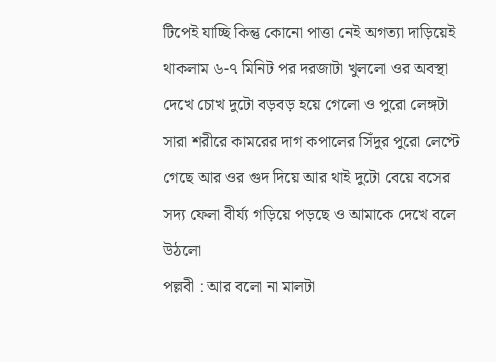টিপেই যাচ্ছি কিন্তু কোনো পাত্তা নেই অগত্যা দাড়িয়েই থাকলাম ৬-৭ মিনিট পর দরজাটা খুললো ওর অবস্থা দেখে চোখ দুটো বড়বড় হয়ে গেলো ও পুরো লেঙ্গটা সারা শরীরে কামরের দাগ কপালের সিঁদুর পুরো লেপ্টে গেছে আর ওর গুদ দিয়ে আর থাই দুটো বেয়ে বসের সদ্য ফেলা বীর্য্য গড়িয়ে পড়ছে ও আমাকে দেখে বলে উঠলো
পল্লবী : আর বলো না মালটা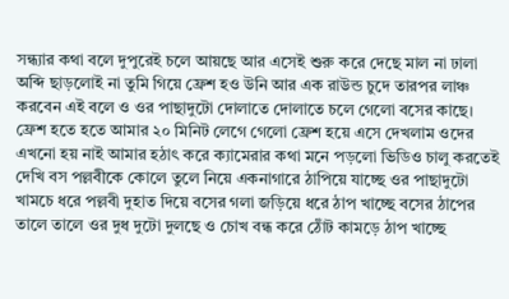সন্ধ্যার কথা বলে দুপুরেই চলে আয়ছে আর এসেই শুরু করে দেছে মাল না ঢালা অব্দি ছাড়লোই না তুমি গিয়ে ফ্রেশ হও উনি আর এক রাউন্ড চুদে তারপর লাঞ্চ করবেন এই বলে ও ওর পাছাদুটো দোলাতে দোলাতে চলে গেলো বসের কাছে।
ফ্রেশ হতে হতে আমার ২০ মিনিট লেগে গেলো ফ্রেশ হয়ে এসে দেখলাম ওদের এখনো হয় নাই আমার হঠাৎ করে ক্যামেরার কথা মনে পড়লো ভিডিও চালু করতেই দেখি বস পল্লবীকে কোলে তুলে নিয়ে একনাগারে ঠাপিয়ে যাচ্ছে ওর পাছাদুটো খামচে ধরে পল্লবী দুহাত দিয়ে বসের গলা জড়িয়ে ধরে ঠাপ খাচ্ছে বসের ঠাপের তালে তালে ওর দুধ দুটো দুলছে ও চোখ বন্ধ করে ঠোঁট কামড়ে ঠাপ খাচ্ছে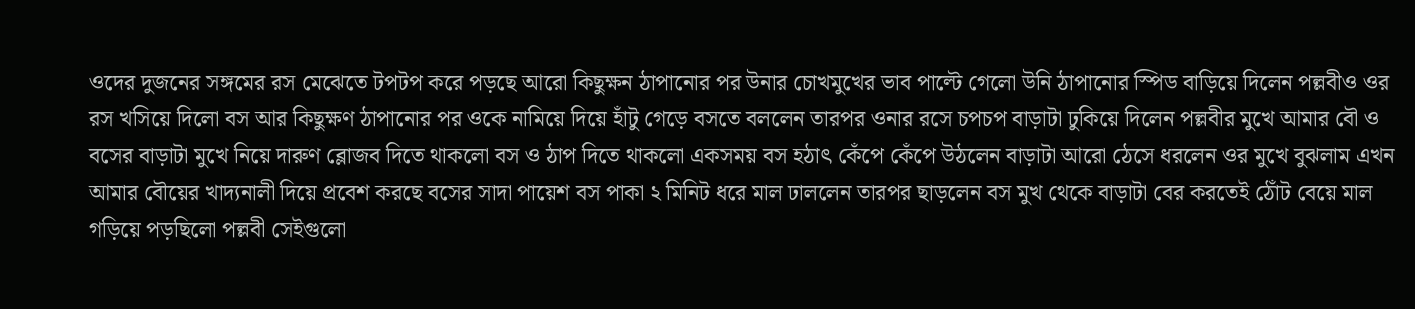ওদের দুজনের সঙ্গমের রস মেঝেতে টপটপ করে পড়ছে আরো কিছুক্ষন ঠাপানোর পর উনার চোখমুখের ভাব পাল্টে গেলো উনি ঠাপানোর স্পিড বাড়িয়ে দিলেন পল্লবীও ওর রস খসিয়ে দিলো বস আর কিছুক্ষণ ঠাপানোর পর ওকে নামিয়ে দিয়ে হাঁটু গেড়ে বসতে বললেন তারপর ওনার রসে চপচপ বাড়াটা ঢুকিয়ে দিলেন পল্লবীর মুখে আমার বৌ ও বসের বাড়াটা মুখে নিয়ে দারুণ ব্লোজব দিতে থাকলো বস ও ঠাপ দিতে থাকলো একসময় বস হঠাৎ কেঁপে কেঁপে উঠলেন বাড়াটা আরো ঠেসে ধরলেন ওর মুখে বুঝলাম এখন আমার বৌয়ের খাদ্যনালী দিয়ে প্রবেশ করছে বসের সাদা পায়েশ বস পাকা ২ মিনিট ধরে মাল ঢাললেন তারপর ছাড়লেন বস মুখ থেকে বাড়াটা বের করতেই ঠোঁট বেয়ে মাল গড়িয়ে পড়ছিলো পল্লবী সেইগুলো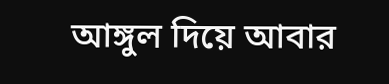আঙ্গুল দিয়ে আবার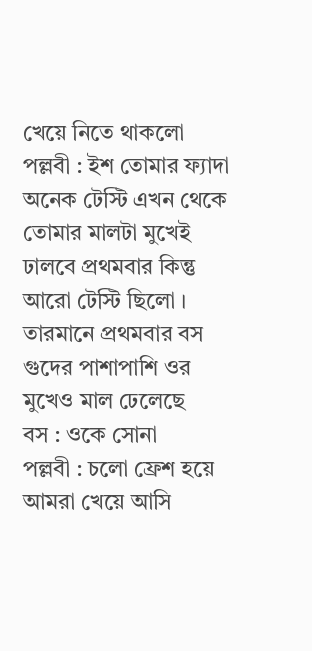খেয়ে নিতে থাকলো
পল্লবী : ইশ তোমার ফ্যাদা অনেক টেস্টি এখন থেকে তোমার মালটা মুখেই ঢালবে প্রথমবার কিন্তু আরো টেস্টি ছিলো । তারমানে প্রথমবার বস গুদের পাশাপাশি ওর মুখেও মাল ঢেলেছে
বস : ওকে সোনা
পল্লবী : চলো ফ্রেশ হয়ে আমরা খেয়ে আসি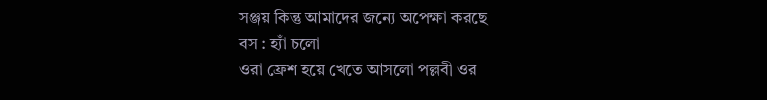সঞ্জয় কিন্তু আমাদের জন্যে অপেক্ষা করছে
বস : হ্যাঁ চলো
ওরা ফ্রেশ হয়ে খেতে আসলো পল্লবী ওর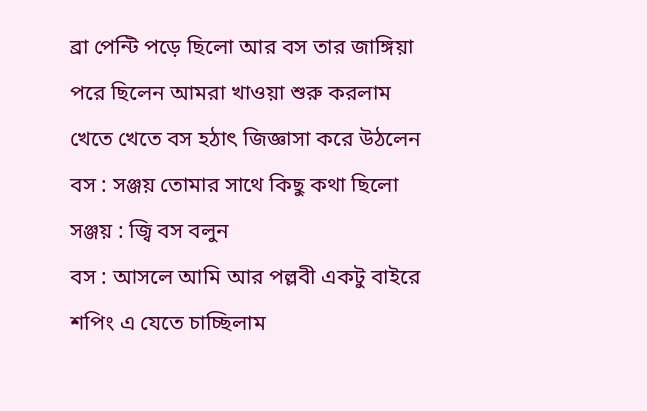ব্রা পেন্টি পড়ে ছিলো আর বস তার জাঙ্গিয়া পরে ছিলেন আমরা খাওয়া শুরু করলাম খেতে খেতে বস হঠাৎ জিজ্ঞাসা করে উঠলেন
বস : সঞ্জয় তোমার সাথে কিছু কথা ছিলো
সঞ্জয় : জ্বি বস বলুন
বস : আসলে আমি আর পল্লবী একটু বাইরে শপিং এ যেতে চাচ্ছিলাম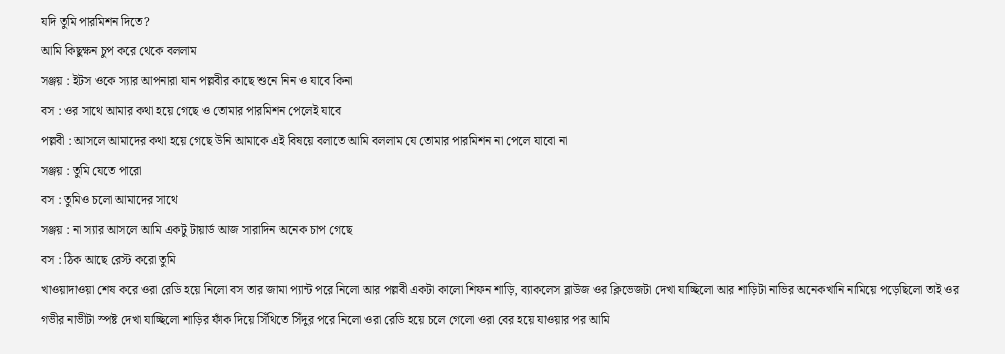যদি তুমি পারমিশন দিতে?
আমি কিছুক্ষন চুপ করে থেকে বললাম
সঞ্জয় : ইটস ওকে স্যার আপনারা যান পল্লবীর কাছে শুনে নিন ও যাবে কিনা
বস : ওর সাথে আমার কথা হয়ে গেছে ও তোমার পারমিশন পেলেই যাবে
পল্লবী : আসলে আমাদের কথা হয়ে গেছে উনি আমাকে এই বিষয়ে বলাতে আমি বললাম যে তোমার পারমিশন না পেলে যাবো না
সঞ্জয় : তুমি যেতে পারো
বস : তুমিও চলো আমাদের সাথে
সঞ্জয় : না স্যার আসলে আমি একটু টায়ার্ড আজ সারাদিন অনেক চাপ গেছে
বস : ঠিক আছে রেস্ট করো তুমি
খাওয়াদাওয়া শেষ করে ওরা রেডি হয়ে নিলো বস তার জামা প্যান্ট পরে নিলো আর পল্লবী একটা কালো শিফন শাড়ি, ব্যাকলেস ব্লাউজ ওর ক্লিভেজটা দেখা যাচ্ছিলো আর শাড়িটা নাভির অনেকখানি নামিয়ে পড়েছিলো তাই ওর গভীর নাভীটা স্পষ্ট দেখা যাচ্ছিলো শাড়ির ফাঁক দিয়ে সিঁথিতে সিঁদুর পরে নিলো ওরা রেডি হয়ে চলে গেলো ওরা বের হয়ে যাওয়ার পর আমি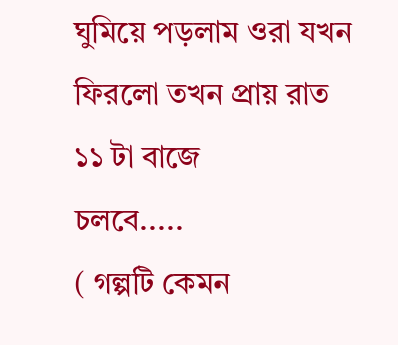ঘুমিয়ে পড়লাম ওরা যখন ফিরলো তখন প্রায় রাত ১১ টা বাজে
চলবে.....
( গল্পটি কেমন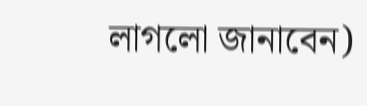লাগলো জানাবেন)